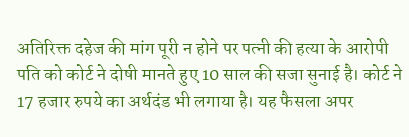अतिरिक्त दहेज की मांग पूरी न होने पर पत्नी की हत्या के आरोपी पति को कोर्ट ने दोषी मानते हुए 10 साल की सजा सुनाई है। कोर्ट ने 17 हजार रुपये का अर्थदंड भी लगाया है। यह फैसला अपर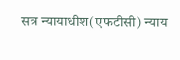सत्र न्यायाधीश(एफटीसी) न्याय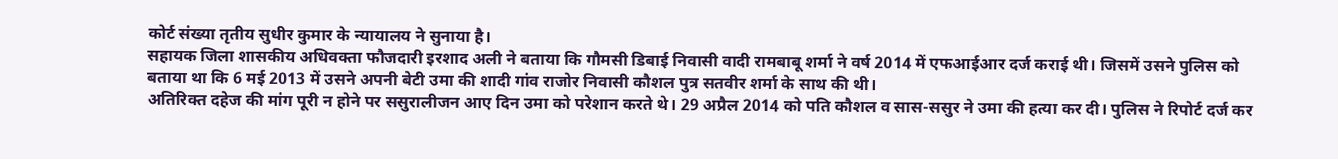कोर्ट संख्या तृतीय सुधीर कुमार के न्यायालय ने सुनाया है।
सहायक जिला शासकीय अधिवक्ता फौजदारी इरशाद अली ने बताया कि गौमसी डिबाई निवासी वादी रामबाबू शर्मा ने वर्ष 2014 में एफआईआर दर्ज कराई थी। जिसमें उसने पुलिस को बताया था कि 6 मई 2013 में उसने अपनी बेटी उमा की शादी गांव राजोर निवासी कौशल पुत्र सतवीर शर्मा के साथ की थी।
अतिरिक्त दहेज की मांग पूरी न होने पर ससुरालीजन आए दिन उमा को परेशान करते थे। 29 अप्रैल 2014 को पति कौशल व सास-ससुर ने उमा की हत्या कर दी। पुलिस ने रिपोर्ट दर्ज कर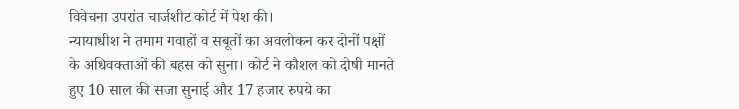विवेचना उपरांत चार्जशीट कोर्ट में पेश की।
न्यायाधीश ने तमाम गवाहों व सबूतों का अवलोकन कर दोनों पक्षों के अधिवक्ताओं की बहस को सुना। कोर्ट ने कौशल को दोषी मानते हुए 10 साल की सजा सुनाई और 17 हजार रुपये का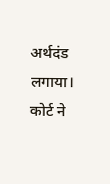अर्थदंड लगाया। कोर्ट ने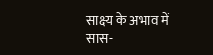साक्ष्य के अभाव में सास-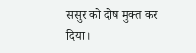ससुर को दोष मुक्त कर दिया।